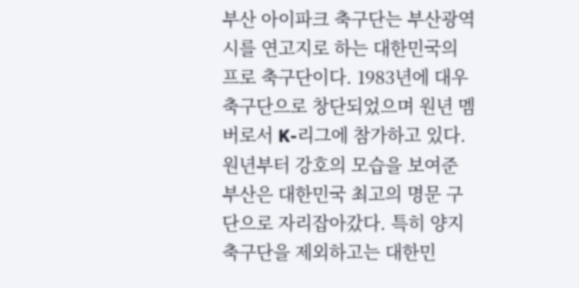부산 아이파크 축구단는 부산광역시를 연고지로 하는 대한민국의 프로 축구단이다. 1983년에 대우 축구단으로 창단되었으며 원년 멤버로서 K-리그에 참가하고 있다.
원년부터 강호의 모습을 보여준 부산은 대한민국 최고의 명문 구단으로 자리잡아갔다. 특히 양지 축구단을 제외하고는 대한민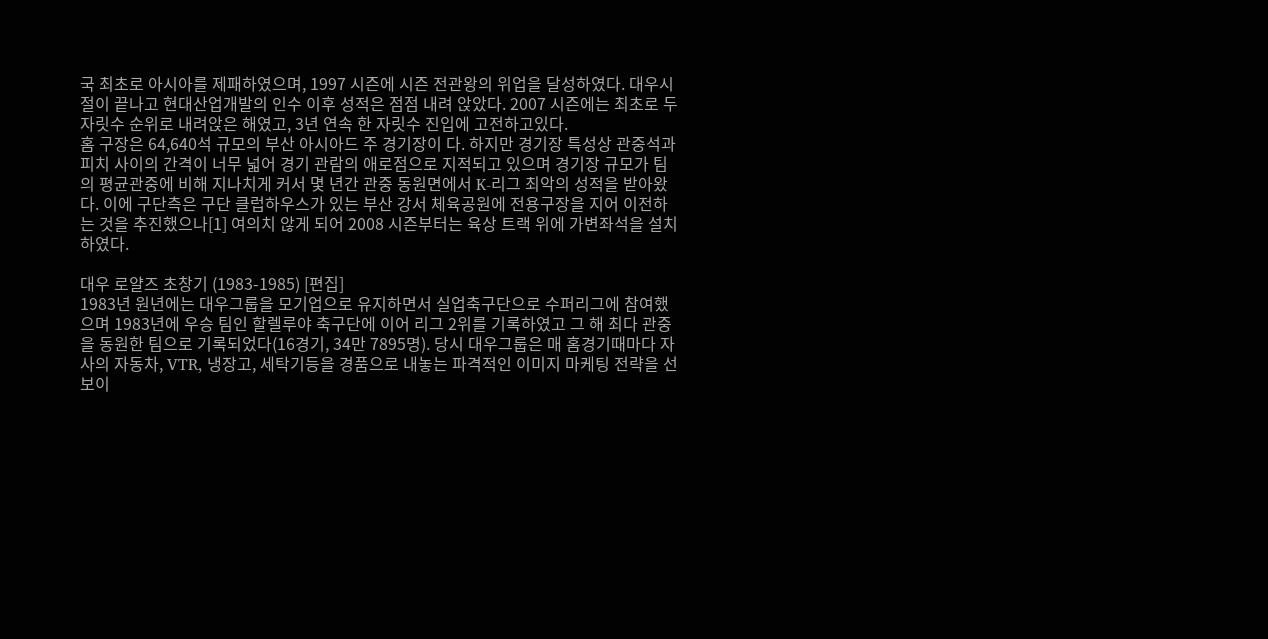국 최초로 아시아를 제패하였으며, 1997 시즌에 시즌 전관왕의 위업을 달성하였다. 대우시절이 끝나고 현대산업개발의 인수 이후 성적은 점점 내려 앉았다. 2007 시즌에는 최초로 두 자릿수 순위로 내려앉은 해였고, 3년 연속 한 자릿수 진입에 고전하고있다.
홈 구장은 64,640석 규모의 부산 아시아드 주 경기장이 다. 하지만 경기장 특성상 관중석과 피치 사이의 간격이 너무 넓어 경기 관람의 애로점으로 지적되고 있으며 경기장 규모가 팀의 평균관중에 비해 지나치게 커서 몇 년간 관중 동원면에서 K-리그 최악의 성적을 받아왔다. 이에 구단측은 구단 클럽하우스가 있는 부산 강서 체육공원에 전용구장을 지어 이전하는 것을 추진했으나[1] 여의치 않게 되어 2008 시즌부터는 육상 트랙 위에 가변좌석을 설치하였다.

대우 로얄즈 초창기 (1983-1985) [편집]
1983년 원년에는 대우그룹을 모기업으로 유지하면서 실업축구단으로 수퍼리그에 참여했으며 1983년에 우승 팀인 할렐루야 축구단에 이어 리그 2위를 기록하였고 그 해 최다 관중을 동원한 팀으로 기록되었다(16경기, 34만 7895명). 당시 대우그룹은 매 홈경기때마다 자사의 자동차, VTR, 냉장고, 세탁기등을 경품으로 내놓는 파격적인 이미지 마케팅 전략을 선보이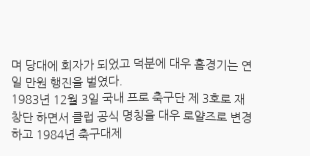며 당대에 회자가 되었고 덕분에 대우 홈경기는 연일 만원 행진을 벌였다.
1983년 12월 3일 국내 프로 축구단 제 3호로 재창단 하면서 클럽 공식 명칭을 대우 로얄즈로 변경하고 1984년 축구대제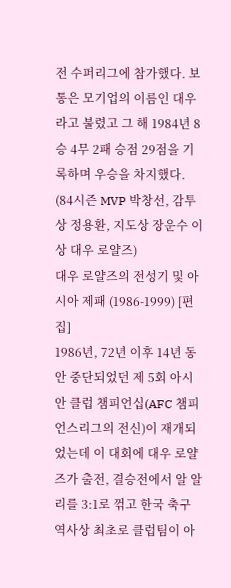전 수퍼리그에 참가했다. 보통은 모기업의 이름인 대우라고 불렸고 그 해 1984년 8승 4무 2패 승점 29점을 기록하며 우승을 차지했다. (84시즌 MVP 박창선, 감투상 정용환, 지도상 장운수 이상 대우 로얄즈)
대우 로얄즈의 전성기 및 아시아 제패 (1986-1999) [편집]
1986년, 72년 이후 14년 동안 중단되었던 제 5회 아시안 클럽 챔피언십(AFC 챔피언스리그의 전신)이 재개되었는데 이 대회에 대우 로얄즈가 출전, 결승전에서 알 알리를 3:1로 꺾고 한국 축구 역사상 최초로 클럽팀이 아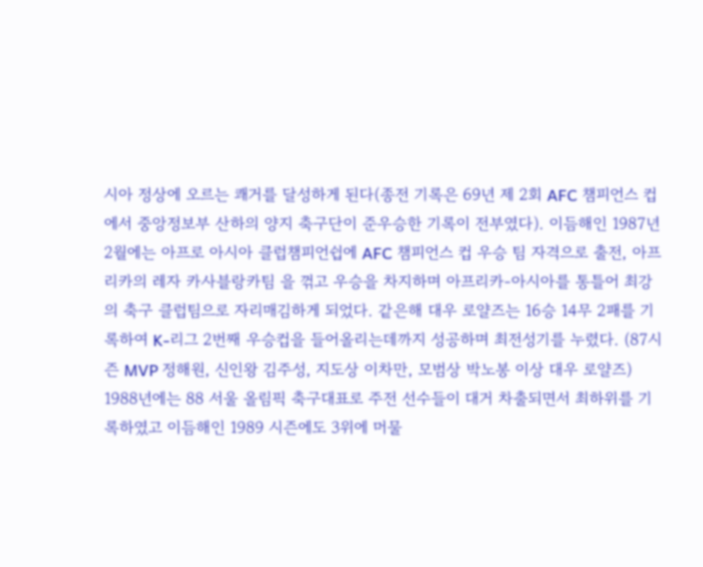시아 정상에 오르는 쾌거를 달성하게 된다(종전 기록은 69년 제 2회 AFC 챔피언스 컵에서 중앙정보부 산하의 양지 축구단이 준우승한 기록이 전부였다). 이듬해인 1987년 2월에는 아프로 아시아 클럽챔피언쉽에 AFC 챔피언스 컵 우승 팀 자격으로 출전, 아프리카의 레자 카사블랑카팀 을 꺾고 우승을 차지하며 아프리카-아시아를 통틀어 최강의 축구 클럽팀으로 자리매김하게 되었다. 같은해 대우 로얄즈는 16승 14무 2패를 기록하여 K-리그 2번째 우승컵을 들어올리는데까지 성공하며 최전성기를 누렸다. (87시즌 MVP 정해원, 신인왕 김주성, 지도상 이차만, 모범상 박노봉 이상 대우 로얄즈)
1988년에는 88 서울 올림픽 축구대표로 주전 선수들이 대거 차출되면서 최하위를 기록하였고 이듬해인 1989 시즌에도 3위에 머물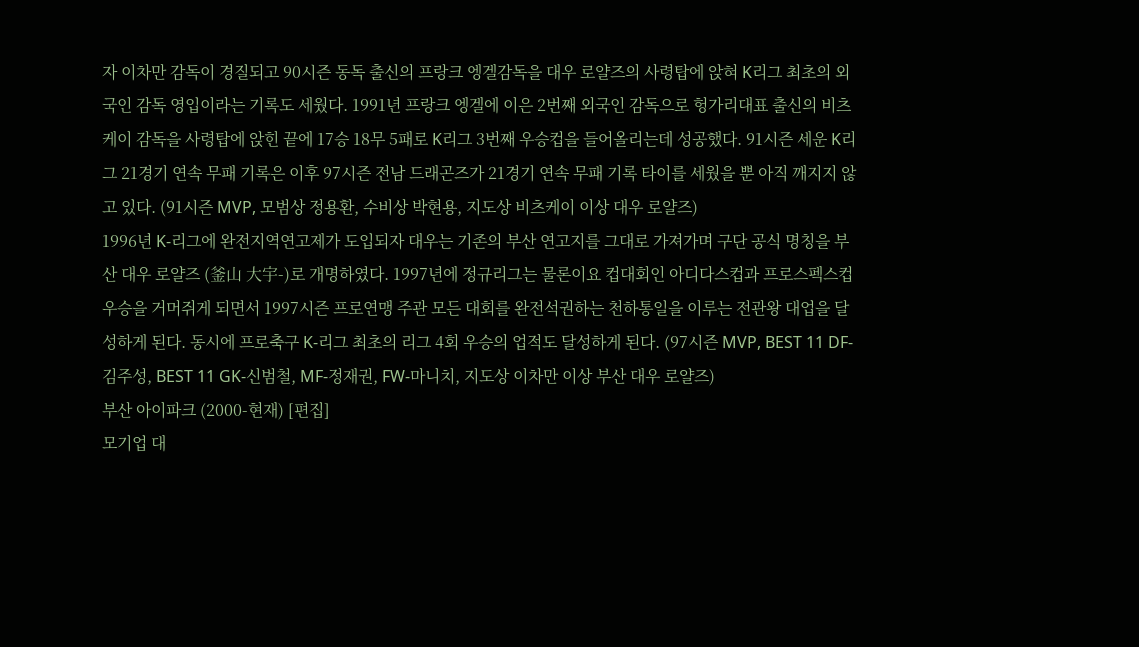자 이차만 감독이 경질되고 90시즌 동독 출신의 프랑크 엥겔감독을 대우 로얄즈의 사령탑에 앉혀 K리그 최초의 외국인 감독 영입이라는 기록도 세웠다. 1991년 프랑크 엥겔에 이은 2번째 외국인 감독으로 헝가리대표 출신의 비츠케이 감독을 사령탑에 앉힌 끝에 17승 18무 5패로 K리그 3번째 우승컵을 들어올리는데 성공했다. 91시즌 세운 K리그 21경기 연속 무패 기록은 이후 97시즌 전남 드래곤즈가 21경기 연속 무패 기록 타이를 세웠을 뿐 아직 깨지지 않고 있다. (91시즌 MVP, 모범상 정용환, 수비상 박현용, 지도상 비츠케이 이상 대우 로얄즈)
1996년 K-리그에 완전지역연고제가 도입되자 대우는 기존의 부산 연고지를 그대로 가져가며 구단 공식 명칭을 부산 대우 로얄즈 (釜山 大宇-)로 개명하였다. 1997년에 정규리그는 물론이요 컵대회인 아디다스컵과 프로스펙스컵 우승을 거머쥐게 되면서 1997시즌 프로연맹 주관 모든 대회를 완전석권하는 천하통일을 이루는 전관왕 대업을 달성하게 된다. 동시에 프로축구 K-리그 최초의 리그 4회 우승의 업적도 달성하게 된다. (97시즌 MVP, BEST 11 DF-김주성, BEST 11 GK-신범철, MF-정재권, FW-마니치, 지도상 이차만 이상 부산 대우 로얄즈)
부산 아이파크 (2000-현재) [편집]
모기업 대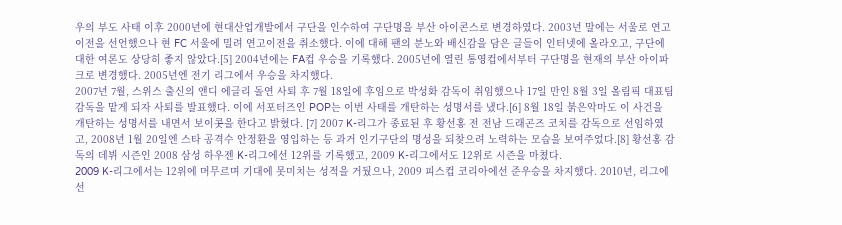우의 부도 사태 이후 2000년에 현대산업개발에서 구단을 인수하여 구단명을 부산 아이콘스로 변경하였다. 2003년 말에는 서울로 연고이전을 선언했으나 현 FC 서울에 밀려 연고이전을 취소했다. 이에 대해 팬의 분노와 배신감을 담은 글들이 인터넷에 올라오고, 구단에 대한 여론도 상당히 좋지 않았다.[5] 2004년에는 FA컵 우승을 기록했다. 2005년에 열린 통영컵에서부터 구단명을 현재의 부산 아이파크로 변경했다. 2005년엔 전기 리그에서 우승을 차지했다.
2007년 7월, 스위스 출신의 앤디 에글리 돌연 사퇴 후 7월 18일에 후임으로 박성화 감독이 취임했으나 17일 만인 8월 3일 올림픽 대표팀 감독을 맡게 되자 사퇴를 발표했다. 이에 서포터즈인 POP는 이번 사태를 개탄하는 성명서를 냈다.[6] 8월 18일 붉은악마도 이 사건을 개탄하는 성명서를 내면서 보이콧을 한다고 밝혔다. [7] 2007 K-리그가 종료된 후 황선홍 전 전남 드래곤즈 코치를 감독으로 선임하였고, 2008년 1월 20일엔 스타 공격수 안정환을 영입하는 등 과거 인기구단의 명성을 되찾으려 노력하는 모습을 보여주었다.[8] 황선홍 감독의 데뷔 시즌인 2008 삼성 하우젠 K-리그에선 12위를 기록했고, 2009 K-리그에서도 12위로 시즌을 마쳤다.
2009 K-리그에서는 12위에 머무르며 기대에 못미치는 성적을 거뒀으나, 2009 피스컵 코리아에선 준우승을 차지했다. 2010년, 리그에선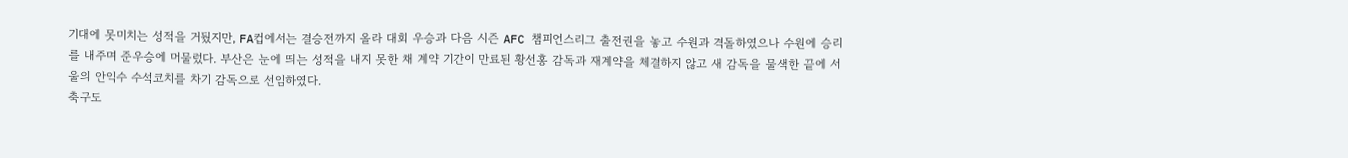기대에 못미치는 성적을 거뒀지만, FA컵에서는 결승전까지 올라 대회 우승과 다음 시즌 AFC 챔피언스리그 출전권을 놓고 수원과 격돌하였으나 수원에 승리를 내주며 준우승에 머물렀다. 부산은 눈에 띄는 성적을 내지 못한 채 계약 기간이 만료된 황선홍 감독과 재계약을 체결하지 않고 새 감독을 물색한 끝에 서울의 안익수 수석코치를 차기 감독으로 선임하였다.
축구도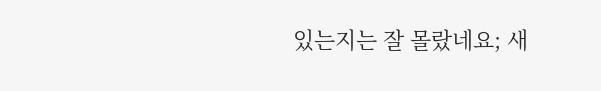있는지는 잘 몰랐네요; 새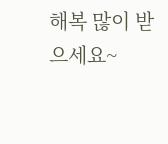해복 많이 받으세요~